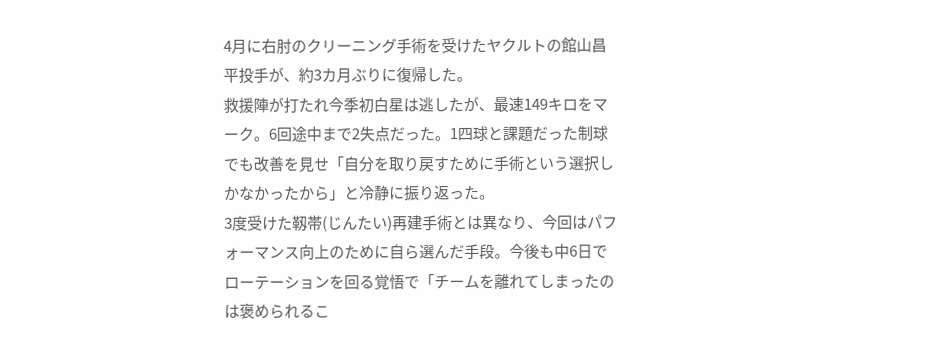4月に右肘のクリーニング手術を受けたヤクルトの館山昌平投手が、約3カ月ぶりに復帰した。
救援陣が打たれ今季初白星は逃したが、最速149キロをマーク。6回途中まで2失点だった。1四球と課題だった制球でも改善を見せ「自分を取り戻すために手術という選択しかなかったから」と冷静に振り返った。
3度受けた靱帯(じんたい)再建手術とは異なり、今回はパフォーマンス向上のために自ら選んだ手段。今後も中6日でローテーションを回る覚悟で「チームを離れてしまったのは褒められるこ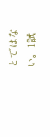とではない。1試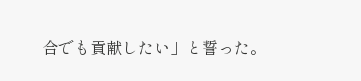合でも貢献したい」と誓った。